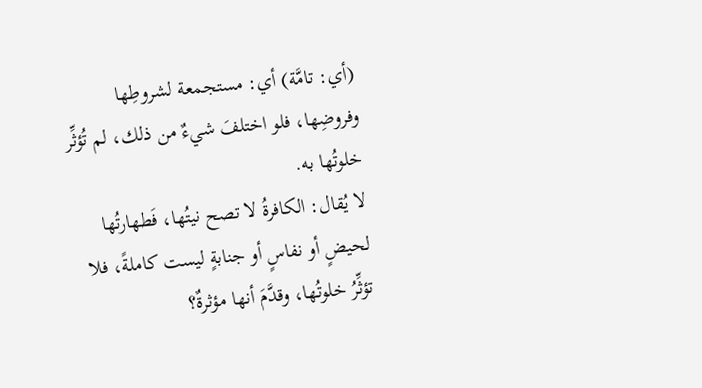(أي: تامَّة) أي: مستجمعة لشروطِها وفروضِها، فلو اختلفَ شيءٌ من ذلك، لم تُؤثِّر خلوتُها به.
لا يُقال: الكافرةُ لا تصح نيتُها، فَطهارتُها لحيضٍ أو نفاسٍ أو جنابةٍ ليست كاملةً، فلا تؤثِّرُ خلوتُها، وقدَّمَ أنها مؤثرةٌ؟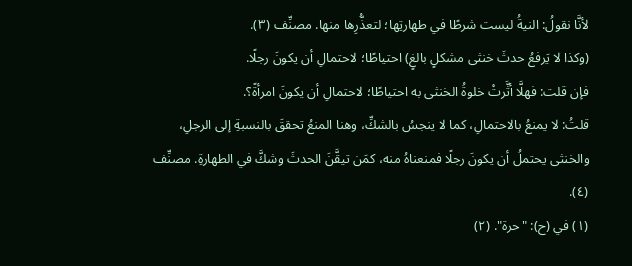لأنَّا نقولُ: النيةُ ليست شرطًا في طهارتِها؛ لتعذُّرِها منها. مصنِّف (٣).
(وكذا لا يَرفعُ حدثَ خنثى مشكلٍ بالغٍ) احتياطًا؛ لاحتمالِ أن يكونَ رجلًا.
فإن قلت: فهلَّا أثَّرتْ خلوةُ الخنثى به احتياطًا؛ لاحتمالِ أن يكونَ امرأةً؟.
قلتُ: لا يمنعُ بالاحتمالِ، كما لا ينجسُ بالشكِّ، وهنا المنعُ تحققَ بالنسبةِ إلى الرجلِ، والخنثى يحتملُ أن يكونَ رجلًا فمنعناهُ منه، كمَن تيقَّنَ الحدثَ وشكَّ في الطهارةِ. مصنِّف (٤).
(١) في (ح): "حرة". (٢)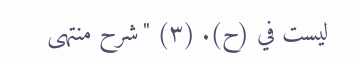ليست في (ح). (٣) "شرح منتهى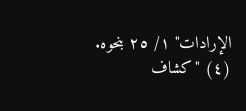الإرادات" ١/ ٢٥ بنحوه. (٤) "كشاف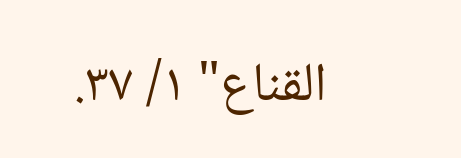القناع" ١/ ٣٧.